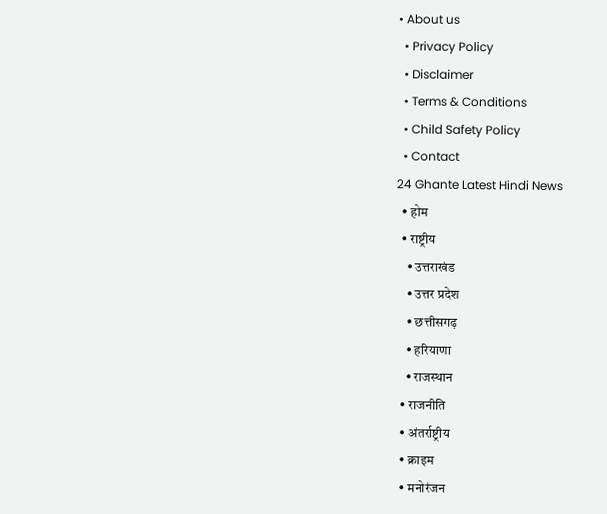• About us
  • Privacy Policy
  • Disclaimer
  • Terms & Conditions
  • Child Safety Policy
  • Contact
24 Ghante Latest Hindi News
  • होम
  • राष्ट्रीय
    • उत्तराखंड
    • उत्तर प्रदेश
    • छत्तीसगढ़
    • हरियाणा
    • राजस्थान
  • राजनीति
  • अंतर्राष्ट्रीय
  • क्राइम
  • मनोरंजन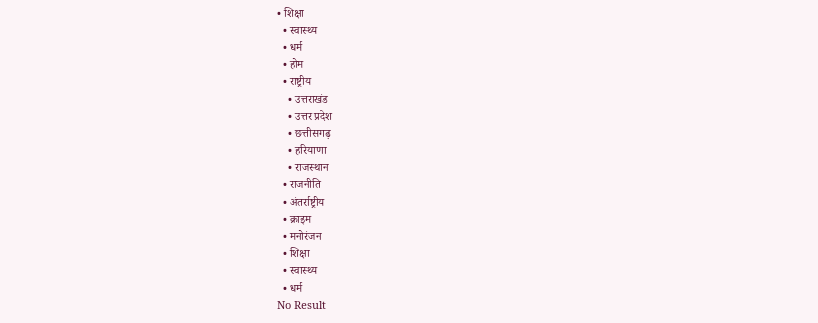• शिक्षा
  • स्वास्थ्य
  • धर्म
  • होम
  • राष्ट्रीय
    • उत्तराखंड
    • उत्तर प्रदेश
    • छत्तीसगढ़
    • हरियाणा
    • राजस्थान
  • राजनीति
  • अंतर्राष्ट्रीय
  • क्राइम
  • मनोरंजन
  • शिक्षा
  • स्वास्थ्य
  • धर्म
No Result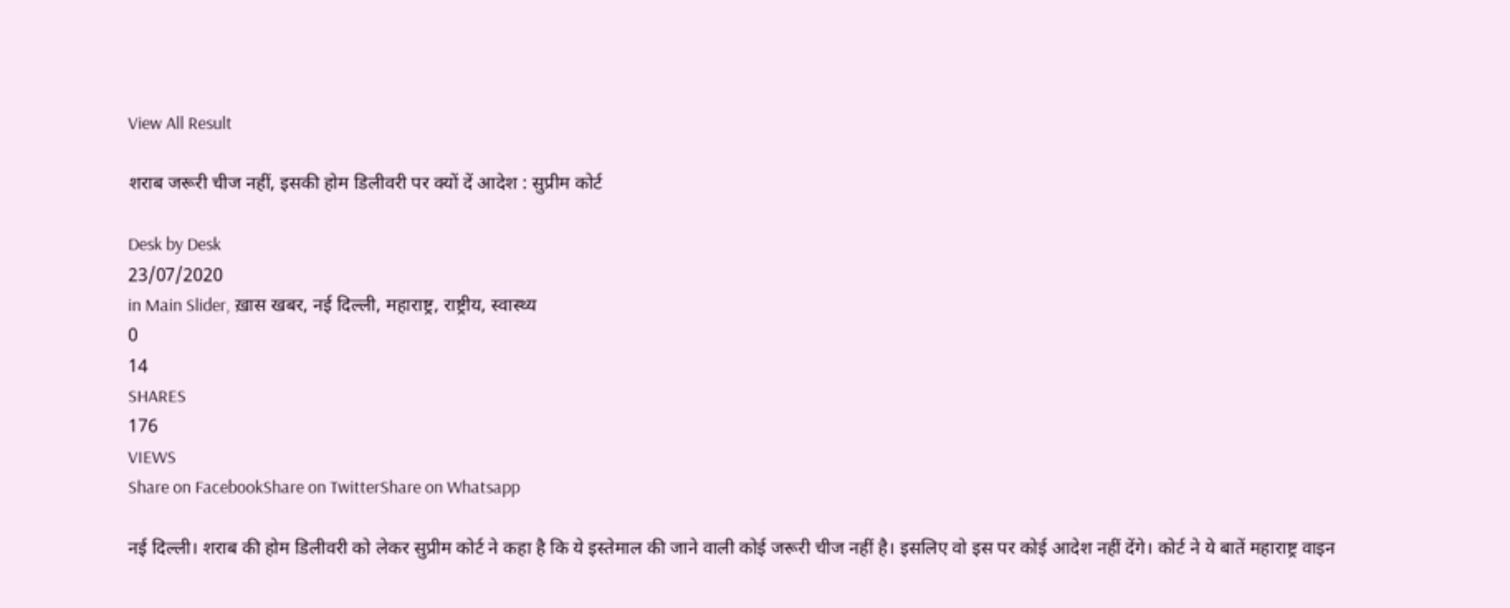View All Result

शराब जरूरी चीज नहीं, इसकी होम डिलीवरी पर क्यों दें आदेश : सुप्रीम कोर्ट

Desk by Desk
23/07/2020
in Main Slider, ख़ास खबर, नई दिल्ली, महाराष्ट्र, राष्ट्रीय, स्वास्थ्य
0
14
SHARES
176
VIEWS
Share on FacebookShare on TwitterShare on Whatsapp

नई दिल्ली। शराब की होम डिलीवरी को लेकर सुप्रीम कोर्ट ने कहा है कि ये इस्तेमाल की जाने वाली कोई जरूरी चीज नहीं है। इसलिए वो इस पर कोई आदेश नहीं देंगे। कोर्ट ने ये बातें महाराष्ट्र वाइन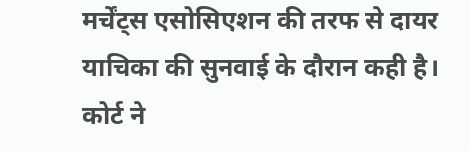मर्चेंट्स एसोसिएशन की तरफ से दायर याचिका की सुनवाई के दौरान कही है। कोर्ट ने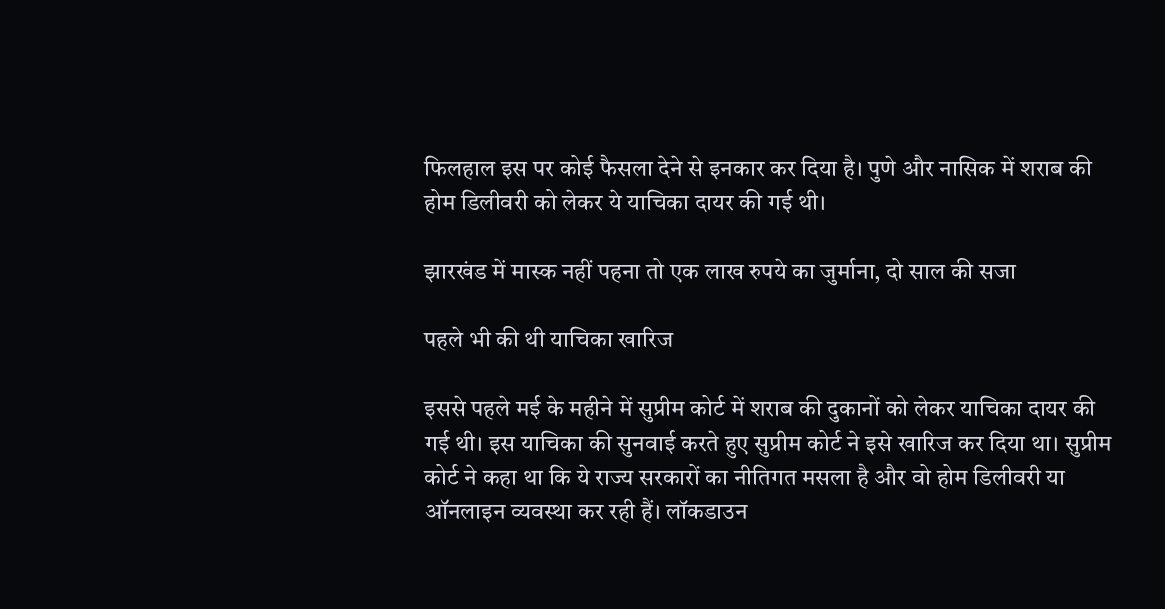फिलहाल इस पर कोई फैसला देने से इनकार कर दिया है। पुणे और नासिक में शराब की होम डिलीवरी को लेकर ये याचिका दायर की गई थी।

झारखंड में मास्क नहीं पहना तो एक लाख रुपये का जुर्माना, दो साल की सजा

पहले भी की थी याचिका खारिज

इससे पहले मई के महीने में सुप्रीम कोर्ट में शराब की दुकानों को लेकर याचिका दायर की गई थी। इस याचिका की सुनवाई करते हुए सुप्रीम कोर्ट ने इसे खारिज कर दिया था। सुप्रीम कोर्ट ने कहा था कि ये राज्य सरकारों का नीतिगत मसला है और वो होम डिलीवरी या ऑनलाइन व्यवस्था कर रही हैं। लॉकडाउन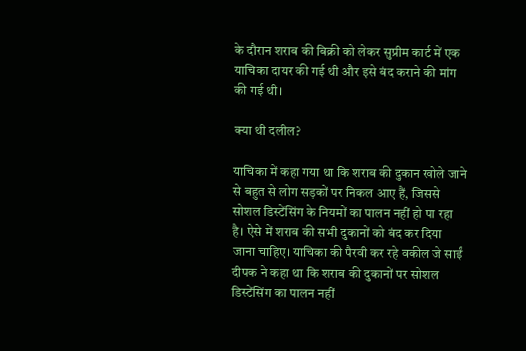के दौरान शराब की बिक्री को लेकर सुप्रीम कार्ट में एक याचिका दायर की गई थी और इसे बंद कराने की मांग की गई थी।

क्या थी दलील?

याचिका में कहा गया था कि शराब की दुकान खोले जाने से बहुत से लोग सड़कों पर निकल आए हैं, जिससे सोशल डिस्टेंसिंग के नियमों का पालन नहीं हो पा रहा है। ऐसे में शराब की सभी दुकानों को बंद कर दिया जाना चाहिए। याचिका की पैरवी कर रहे वकील जे साईं दीपक ने कहा था कि शराब की दुकानों पर सोशल डिस्टेंसिंग का पालन नहीं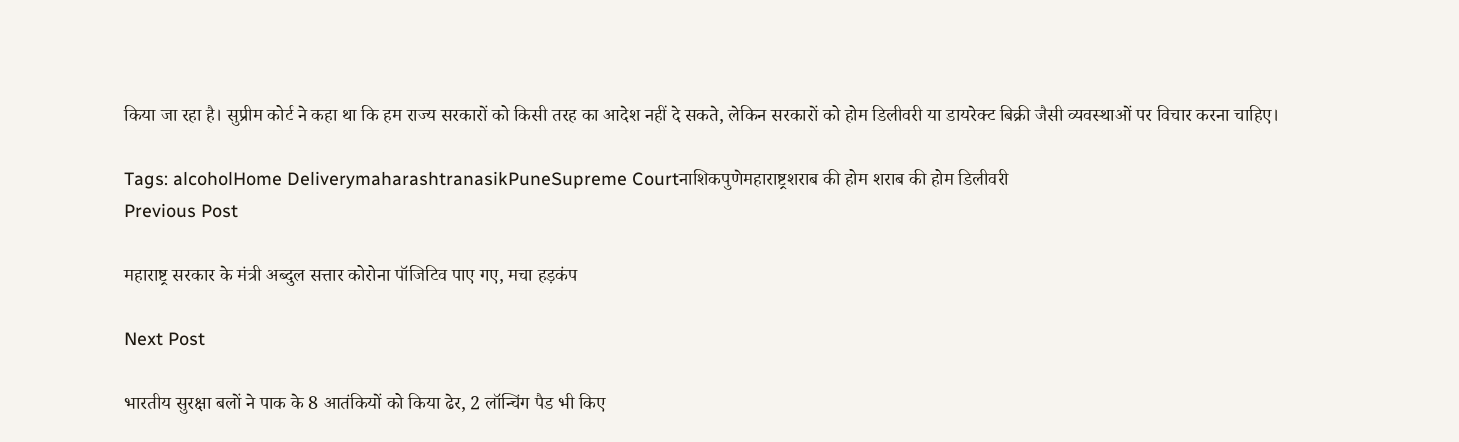किया जा रहा है। सुप्रीम कोर्ट ने कहा था कि हम राज्य सरकारों को किसी तरह का आदेश नहीं दे सकते, लेकिन सरकारों को होम डिलीवरी या डायरेक्ट बिक्री जैसी व्यवस्थाओं पर विचार करना चाहिए।

Tags: alcoholHome DeliverymaharashtranasikPuneSupreme Courtनाशिकपुणेमहाराष्ट्रशराब की होम शराब की होम डिलीवरी
Previous Post

महाराष्ट्र सरकार के मंत्री अब्दुल सत्तार कोरोना पॉजिटिव पाए गए, मचा हड़कंप

Next Post

भारतीय सुरक्षा बलों ने पाक के 8 आतंकियों को किया ढेर, 2 लॉन्चिंग पैड भी किए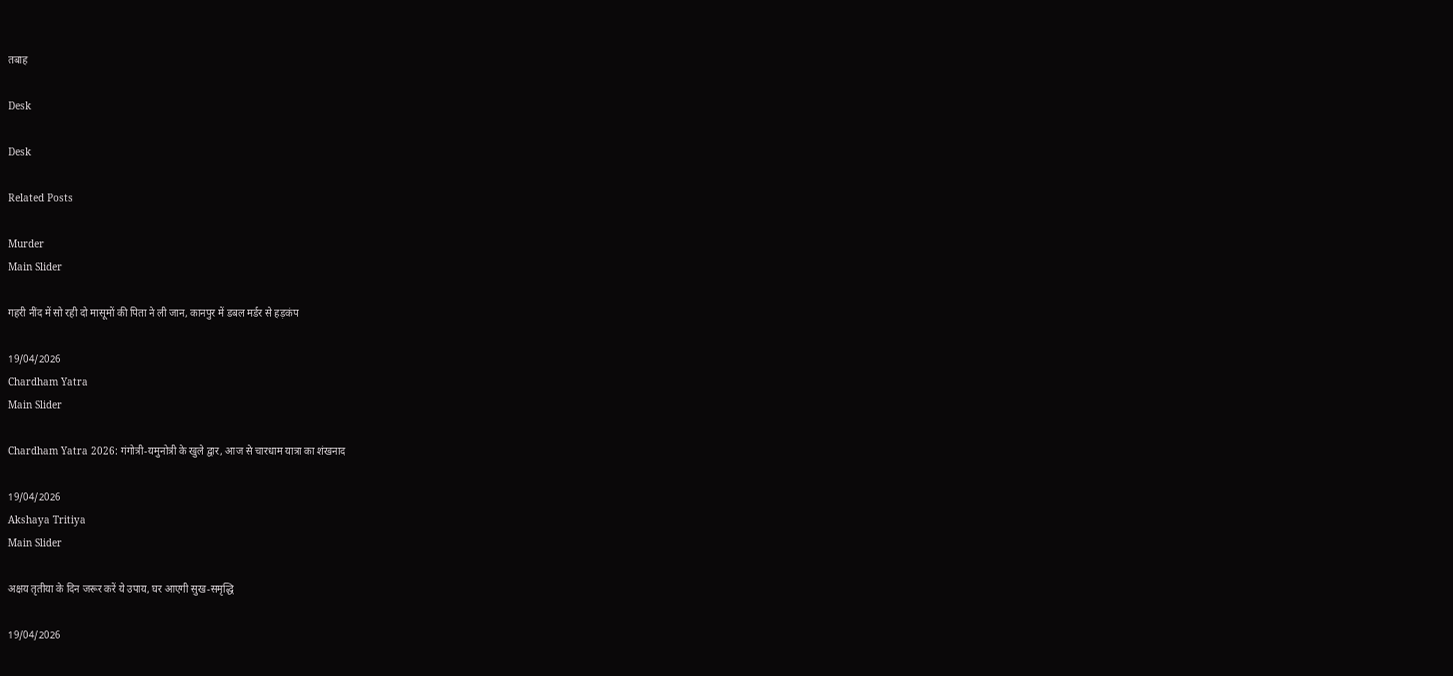तबाह

Desk

Desk

Related Posts

Murder
Main Slider

गहरी नींद में सो रही दो मासूमों की पिता ने ली जान, कानपुर में डबल मर्डर से हड़कंप

19/04/2026
Chardham Yatra
Main Slider

Chardham Yatra 2026: गंगोत्री-यमुनोत्री के खुले द्वार, आज से चारधाम यात्रा का शंखनाद

19/04/2026
Akshaya Tritiya
Main Slider

अक्षय तृतीया के दिन जरूर करें ये उपाय, घर आएगी सुख-समृद्धि

19/04/2026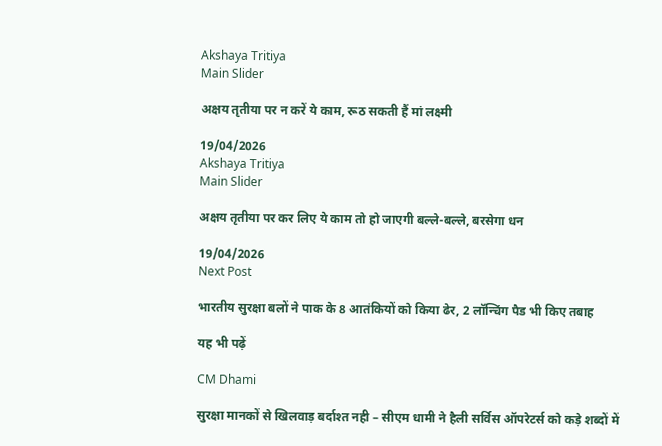Akshaya Tritiya
Main Slider

अक्षय तृतीया पर न करें ये काम, रूठ सकती हैं मां लक्ष्मी

19/04/2026
Akshaya Tritiya
Main Slider

अक्षय तृतीया पर कर लिए ये काम तो हो जाएगी बल्ले-बल्ले, बरसेगा धन

19/04/2026
Next Post

भारतीय सुरक्षा बलों ने पाक के 8 आतंकियों को किया ढेर, 2 लॉन्चिंग पैड भी किए तबाह

यह भी पढ़ें

CM Dhami

सुरक्षा मानकों से खिलवाड़ बर्दाश्त नही – सीएम धामी ने हैली सर्विस ऑपरेटर्स को कड़े शब्दों में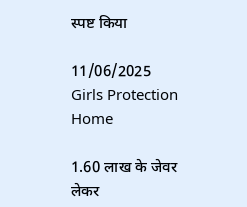स्पष्ट किया

11/06/2025
Girls Protection Home

1.60 लाख के जेवर लेकर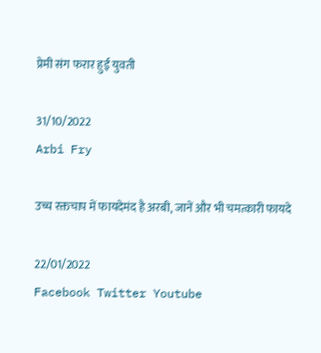प्रेमी संग फरार हुई युवती

31/10/2022
Arbi Fry

उच्च रक्तचाप में फायदेमंद है अरबी, जानें और भी चमत्कारी फायदे

22/01/2022
Facebook Twitter Youtube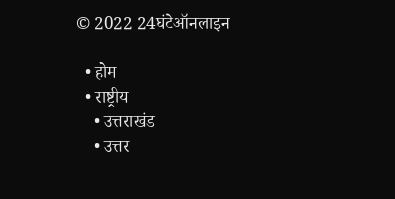© 2022 24घंटेऑनलाइन

  • होम
  • राष्ट्रीय
    • उत्तराखंड
    • उत्तर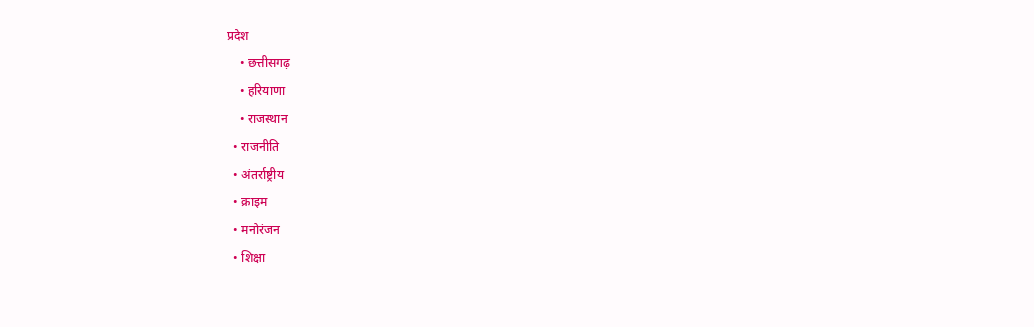प्रदेश
    • छत्तीसगढ़
    • हरियाणा
    • राजस्थान
  • राजनीति
  • अंतर्राष्ट्रीय
  • क्राइम
  • मनोरंजन
  • शिक्षा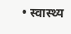• स्वास्थ्य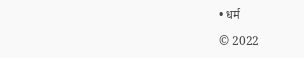• धर्म

© 2022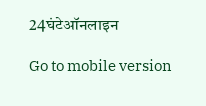24घंटेऑनलाइन

Go to mobile version